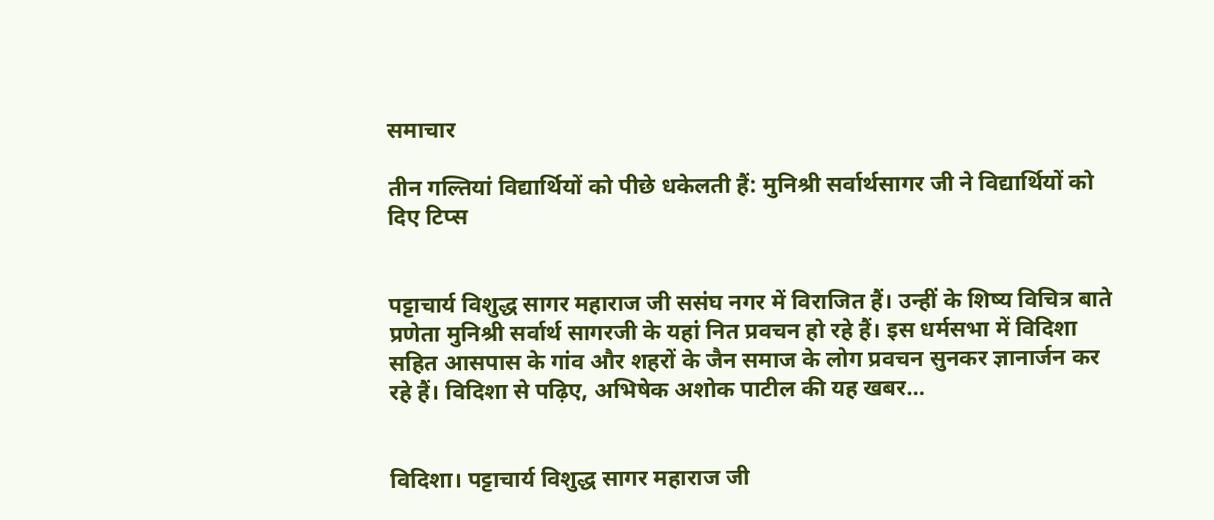समाचार

तीन गल्तियां विद्यार्थियों को पीछे धकेलती हैं: मुनिश्री सर्वार्थसागर जी ने विद्यार्थियों को दिए टिप्स


पट्टाचार्य विशुद्ध सागर महाराज जी ससंघ नगर में विराजित हैं। उन्हीं के शिष्य विचित्र बाते प्रणेता मुनिश्री सर्वार्थ सागरजी के यहां नित प्रवचन हो रहे हैं। इस धर्मसभा में विदिशा सहित आसपास के गांव और शहरों के जैन समाज के लोग प्रवचन सुनकर ज्ञानार्जन कर रहे हैं। विदिशा से पढ़िए, अभिषेक अशोक पाटील की यह खबर…


विदिशा। पट्टाचार्य विशुद्ध सागर महाराज जी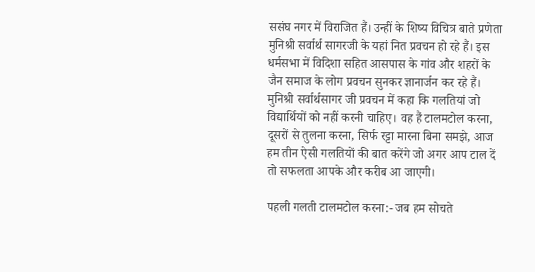ससंघ नगर में विराजित हैं। उन्हीं के शिष्य विचित्र बाते प्रणेता मुनिश्री सर्वार्थ सागरजी के यहां नित प्रवचन हो रहे हैं। इस धर्मसभा में विदिशा सहित आसपास के गांव और शहरों के जैन समाज के लोग प्रवचन सुनकर ज्ञानार्जन कर रहे हैं। मुनिश्री सर्वार्थसागर जी प्रवचन में कहा कि गलतियां जो विद्यार्थियों को नहीं करनी चाहिए। वह हैं टालमटोल करना, दूसरों से तुलना करना, सिर्फ रट्टा मारना बिना समझे, आज हम तीन ऐसी गलतियों की बात करेंगे जो अगर आप टाल दें तो सफलता आपके और करीब आ जाएगी।

पहली गलती टालमटोल करना:- जब हम सोचते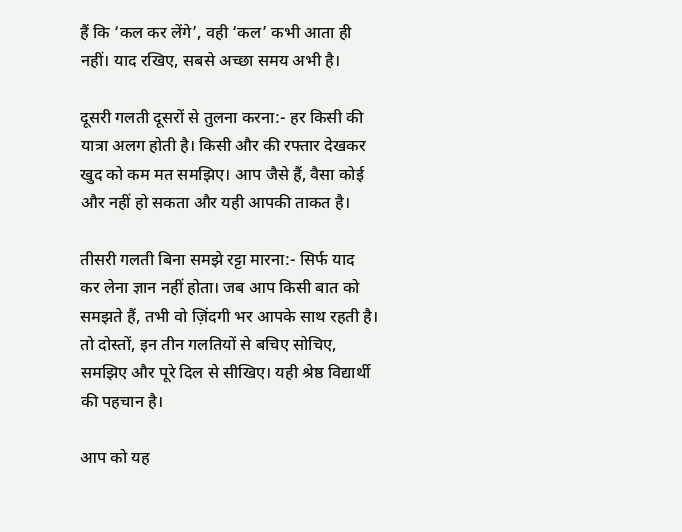हैं कि ‘कल कर लेंगे’, वही ‘कल’ कभी आता ही नहीं। याद रखिए, सबसे अच्छा समय अभी है।

दूसरी गलती दूसरों से तुलना करना:- हर किसी की यात्रा अलग होती है। किसी और की रफ्तार देखकर खुद को कम मत समझिए। आप जैसे हैं, वैसा कोई और नहीं हो सकता और यही आपकी ताकत है।

तीसरी गलती बिना समझे रट्टा मारना:- सिर्फ याद कर लेना ज्ञान नहीं होता। जब आप किसी बात को समझते हैं, तभी वो ज़िंदगी भर आपके साथ रहती है। तो दोस्तों, इन तीन गलतियों से बचिए सोचिए, समझिए और पूरे दिल से सीखिए। यही श्रेष्ठ विद्यार्थी की पहचान है।

आप को यह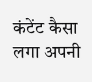कंटेंट कैसा लगा अपनी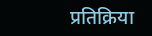प्रतिक्रिया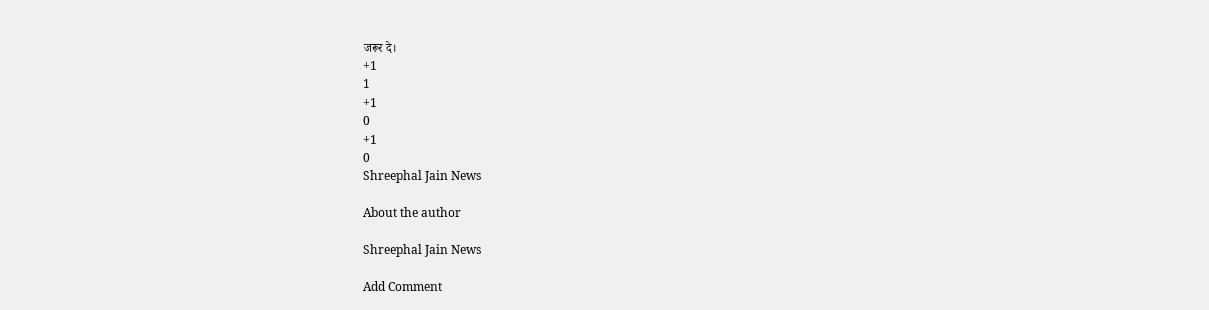जरूर दे।
+1
1
+1
0
+1
0
Shreephal Jain News

About the author

Shreephal Jain News

Add Comment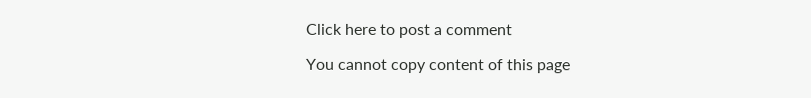Click here to post a comment

You cannot copy content of this page